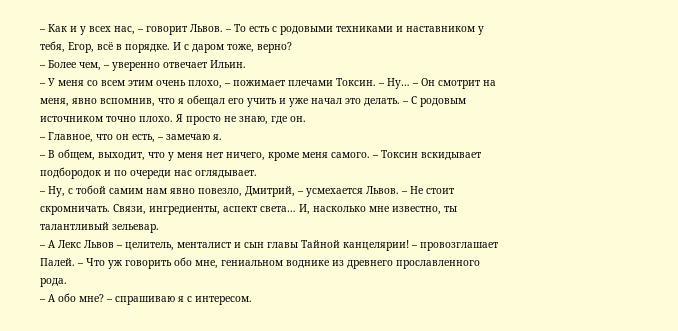– Как и у всех нас, – говорит Львов. – То есть с родовыми техниками и наставником у тебя, Егор, всё в порядке. И с даром тоже, верно?
– Более чем, – уверенно отвечает Ильин.
– У меня со всем этим очень плохо, – пожимает плечами Токсин. – Ну… – Он смотрит на меня, явно вспомнив, что я обещал его учить и уже начал это делать. – С родовым источником точно плохо. Я просто не знаю, где он.
– Главное, что он есть, – замечаю я.
– В общем, выходит, что у меня нет ничего, кроме меня самого. – Токсин вскидывает подбородок и по очереди нас оглядывает.
– Ну, с тобой самим нам явно повезло, Дмитрий, – усмехается Львов. – Не стоит скромничать. Связи, ингредиенты, аспект света… И, насколько мне известно, ты талантливый зельевар.
– А Лекс Львов – целитель, менталист и сын главы Тайной канцелярии! – провозглашает Палей. – Что уж говорить обо мне, гениальном воднике из древнего прославленного рода.
– А обо мне? – спрашиваю я с интересом.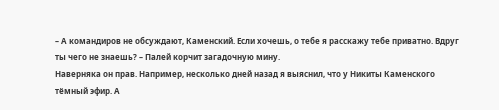– А командиров не обсуждают, Каменский. Если хочешь, о тебе я расскажу тебе приватно. Вдруг ты чего не знаешь? – Палей корчит загадочную мину.
Наверняка он прав. Например, несколько дней назад я выяснил, что у Никиты Каменского тёмный эфир. А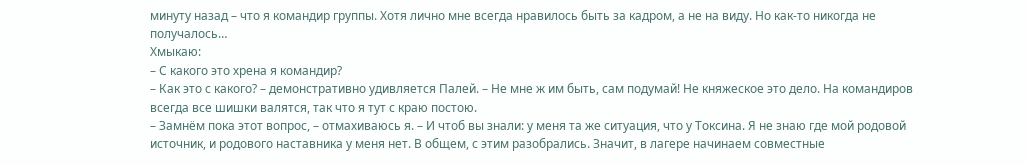минуту назад – что я командир группы. Хотя лично мне всегда нравилось быть за кадром, а не на виду. Но как-то никогда не получалось…
Хмыкаю:
– С какого это хрена я командир?
– Как это с какого? – демонстративно удивляется Палей. – Не мне ж им быть, сам подумай! Не княжеское это дело. На командиров всегда все шишки валятся, так что я тут с краю постою.
– Замнём пока этот вопрос, – отмахиваюсь я. – И чтоб вы знали: у меня та же ситуация, что у Токсина. Я не знаю где мой родовой источник, и родового наставника у меня нет. В общем, с этим разобрались. Значит, в лагере начинаем совместные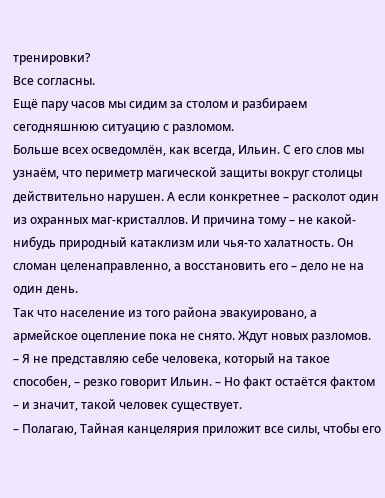тренировки?
Все согласны.
Ещё пару часов мы сидим за столом и разбираем сегодняшнюю ситуацию с разломом.
Больше всех осведомлён, как всегда, Ильин. С его слов мы узнаём, что периметр магической защиты вокруг столицы действительно нарушен. А если конкретнее – расколот один из охранных маг-кристаллов. И причина тому – не какой-нибудь природный катаклизм или чья-то халатность. Он сломан целенаправленно, а восстановить его – дело не на один день.
Так что население из того района эвакуировано, а армейское оцепление пока не снято. Ждут новых разломов.
– Я не представляю себе человека, который на такое способен, – резко говорит Ильин. – Но факт остаётся фактом – и значит, такой человек существует.
– Полагаю, Тайная канцелярия приложит все силы, чтобы его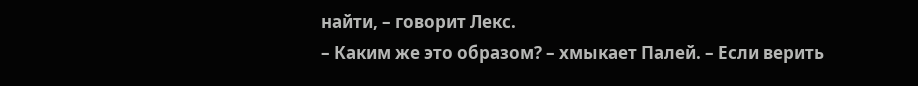найти, – говорит Лекс.
– Каким же это образом? – хмыкает Палей. – Если верить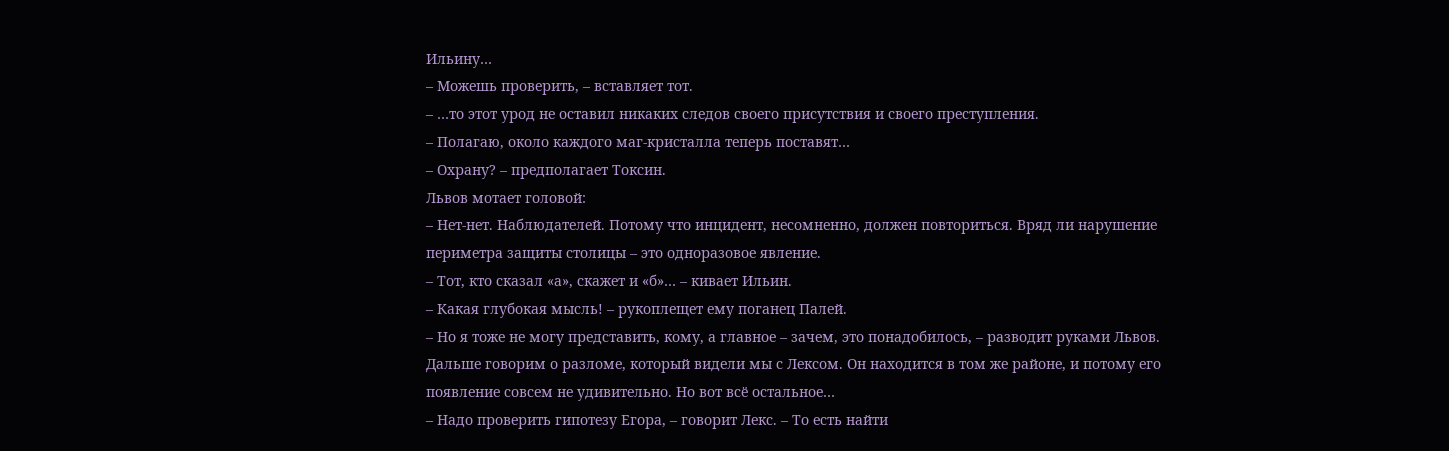Ильину…
– Можешь проверить, – вставляет тот.
– …то этот урод не оставил никаких следов своего присутствия и своего преступления.
– Полагаю, около каждого маг-кристалла теперь поставят…
– Охрану? – предполагает Токсин.
Львов мотает головой:
– Нет-нет. Наблюдателей. Потому что инцидент, несомненно, должен повториться. Вряд ли нарушение периметра защиты столицы – это одноразовое явление.
– Тот, кто сказал «а», скажет и «б»… – кивает Ильин.
– Какая глубокая мысль! – рукоплещет ему поганец Палей.
– Но я тоже не могу представить, кому, а главное – зачем, это понадобилось, – разводит руками Львов.
Дальше говорим о разломе, который видели мы с Лексом. Он находится в том же районе, и потому его появление совсем не удивительно. Но вот всё остальное…
– Надо проверить гипотезу Егора, – говорит Лекс. – То есть найти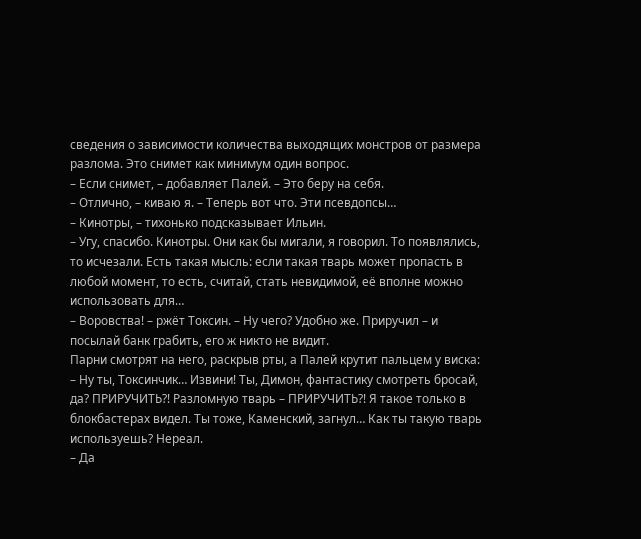сведения о зависимости количества выходящих монстров от размера разлома. Это снимет как минимум один вопрос.
– Если снимет, – добавляет Палей. – Это беру на себя.
– Отлично, – киваю я. – Теперь вот что. Эти псевдопсы…
– Кинотры, – тихонько подсказывает Ильин.
– Угу, спасибо. Кинотры. Они как бы мигали, я говорил. То появлялись, то исчезали. Есть такая мысль: если такая тварь может пропасть в любой момент, то есть, считай, стать невидимой, её вполне можно использовать для…
– Воровства! – ржёт Токсин. – Ну чего? Удобно же. Приручил – и посылай банк грабить, его ж никто не видит.
Парни смотрят на него, раскрыв рты, а Палей крутит пальцем у виска:
– Ну ты, Токсинчик… Извини! Ты, Димон, фантастику смотреть бросай, да? ПРИРУЧИТЬ?! Разломную тварь – ПРИРУЧИТЬ?! Я такое только в блокбастерах видел. Ты тоже, Каменский, загнул… Как ты такую тварь используешь? Нереал.
– Да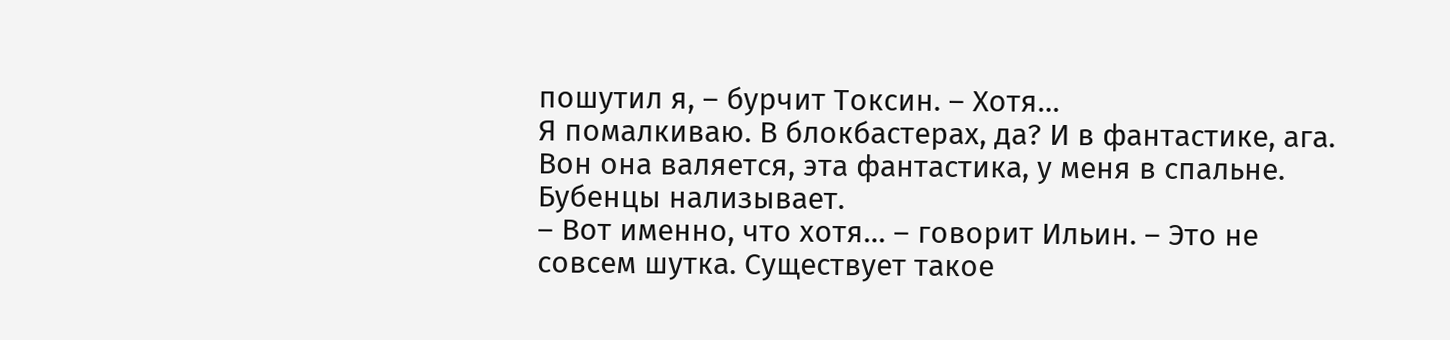пошутил я, – бурчит Токсин. – Хотя…
Я помалкиваю. В блокбастерах, да? И в фантастике, ага. Вон она валяется, эта фантастика, у меня в спальне. Бубенцы нализывает.
– Вот именно, что хотя… – говорит Ильин. – Это не совсем шутка. Существует такое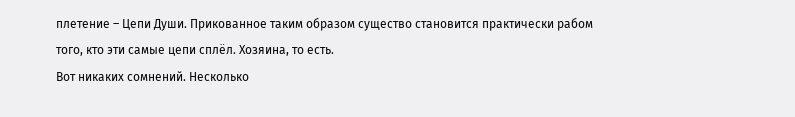плетение – Цепи Души. Прикованное таким образом существо становится практически рабом того, кто эти самые цепи сплёл. Хозяина, то есть.
Вот никаких сомнений. Несколько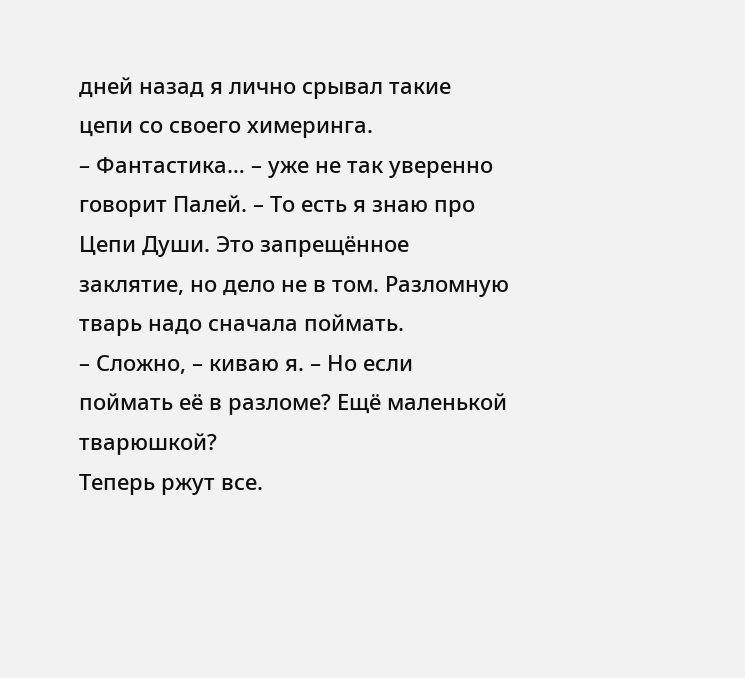дней назад я лично срывал такие цепи со своего химеринга.
– Фантастика… – уже не так уверенно говорит Палей. – То есть я знаю про Цепи Души. Это запрещённое заклятие, но дело не в том. Разломную тварь надо сначала поймать.
– Сложно, – киваю я. – Но если поймать её в разломе? Ещё маленькой тварюшкой?
Теперь ржут все.